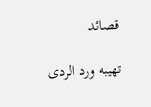قصائد

تهيبه ورد الردى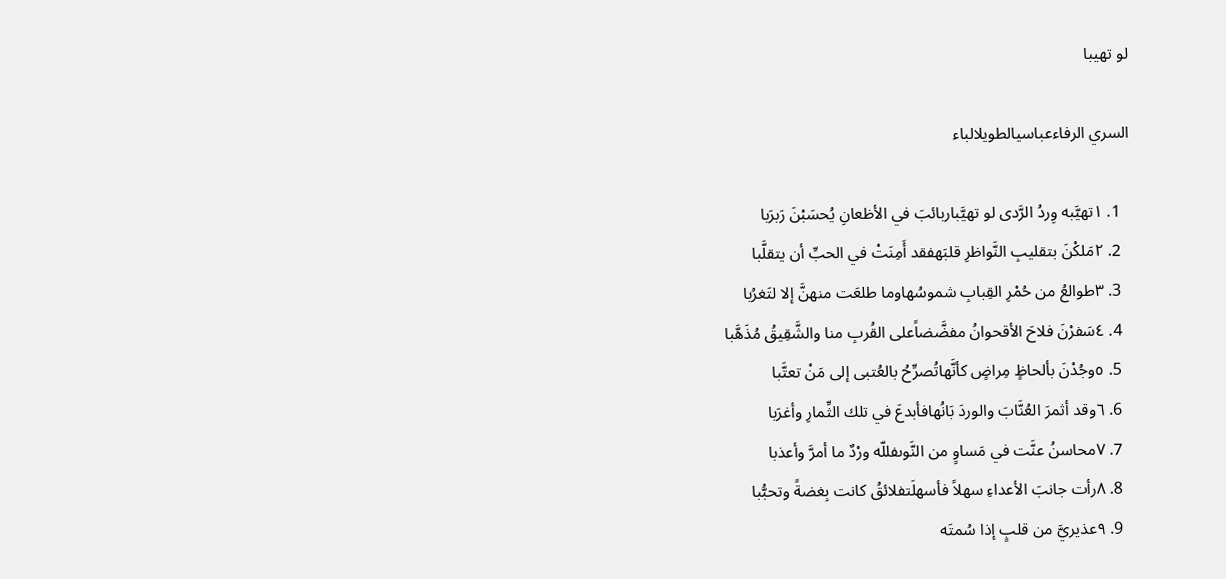لو تهيبا

السري الرفاءعباسيالطويلالباء

  1. ١تهيَّبه وِردُ الرَّدى لو تهيَّباربائبَ في الأظعانِ يُحسَبْنَ رَبرَبا
  2. ٢مَلكْنَ بتقليبِ النَّواظرِ قلبَهفقد أَمِنَتْ في الحبِّ أن يتقلَّبا
  3. ٣طوالعُ من حُمْرِ القِبابِ شموسُهاوما طلعَت منهنَّ إلا لتَغرُبا
  4. ٤سَفرْنَ فلاحَ الأقحوانُ مفضَّضاًعلى القُربِ منا والشَّقِيقُ مُذَهَّبا
  5. ٥وجُدْنَ بألحاظٍ مِراضٍ كأنَّهاتُصرِّحُ بالعُتبى إلى مَنْ تعتَّبا
  6. ٦وقد أثمرَ العُنَّابَ والوردَ بَانُهافأبدعَ في تلك الثِّمارِ وأغرَبا
  7. ٧محاسنُ عنَّت في مَساوٍ من النَّوىفللّه ورْدٌ ما أمرَّ وأعذبا
  8. ٨رأت جانبَ الأعداءِ سهلاً فأسهلَتفلائقُ كانت بِغضةً وتحبُّبا
  9. ٩عذيريَّ من قلبٍ إذا سُمتَه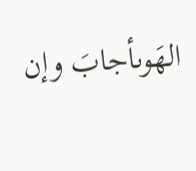الهَوىأجابَ وإن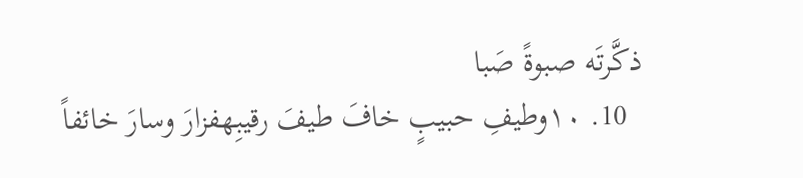ذكَّرتَه صبوةً صَبا
  10. ١٠وطيفِ حبيبٍ خافَ طيفَ رقيبِهفزارَ وسارَ خائفاً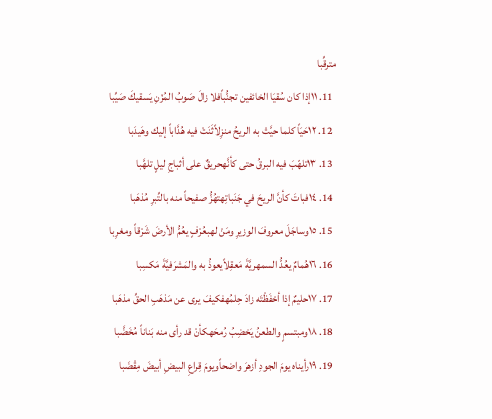مترقِّبا
  11. ١١إذا كان سُقيَا الخائفين تجنُّباًفلا زالَ صَوبُ المُزْنِ يَسقيكَ صَيِّبا
  12. ١٢حَيَاً كلما حيَّتْ به الريحُ منزِلاًثَنَتْ فيه هُدَّاباً إليك وهَيدَبا
  13. ١٣تلهّبَ فيه البرقُ حتى كأنَّهحريقٌ على أثباجِ ليلٍ تلهَّبا
  14. ١٤فباتَ كأنَّ الريحَ في جَنَباتِهتهُزُّ صفيحاً منه بالتِّبرِ مُذهَبا
  15. ١٥وساجَلَ معروفَ الوزيرِ ومَنْ لهبعُرْفٍ يعُمُّ الأرضَ شَرْقاً ومغرِبا
  16. ١٦هُمامٌ يعُدُّ السمهريَّةَ مَعقِلاًيعوذُ به والمَشرَفيَّةَ مَكسِبا
  17. ١٧حليمٌ إذا أحْفَظْتَه زادَ حِلمُهفكيفَ يرى عن مَذهَبِ الحقِّ مذهَبا
  18. ١٨ومبتسمٍ والطعنُ يَخضِبُ رُمحَهكأنْ قد رأى منه بَناناً مُخَضَّبا
  19. ١٩رأيناه يومَ الجودِ أزهرَ واضحاًويومَ قِراعِ البيضِ أبيضَ مِقْضَبا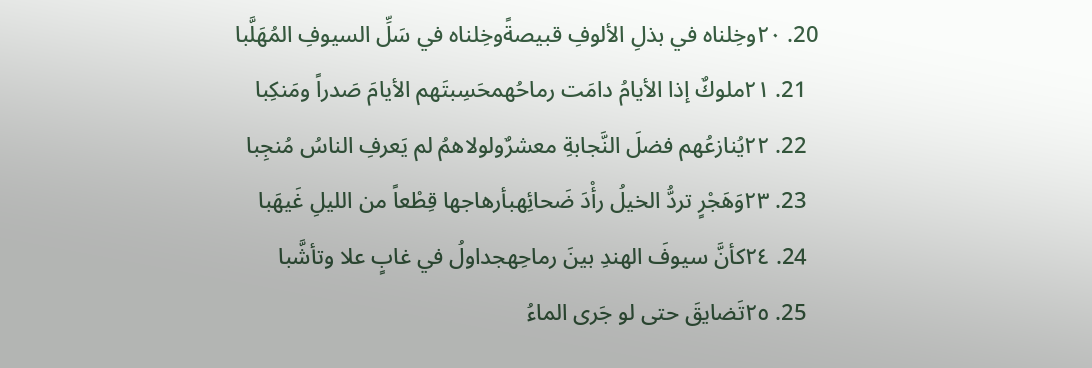20. ٢٠وخِلناه في بذلِ الألوفِ قبيصةًوخِلناه في سَلِّ السيوفِ المُهَلَّبا
  21. ٢١ملوكٌ إذا الأيامُ دامَت رماحُهمحَسِبتَهم الأيامَ صَدراً ومَنكِبا
  22. ٢٢يُنازعُهم فضلَ النَّجابةِ معشرٌولولاهمُ لم يَعرفِ الناسُ مُنجِبا
  23. ٢٣وَهَجْرٍ تردُّ الخيلُ رأْدَ ضَحائِهبأرهاجها قِطْعاً من الليلِ غَيهَبا
  24. ٢٤كأنَّ سيوفَ الهندِ بينَ رماحِهجداولُ في غابٍ علا وتأشَّبا
  25. ٢٥تَضايقَ حتى لو جَرى الماءُ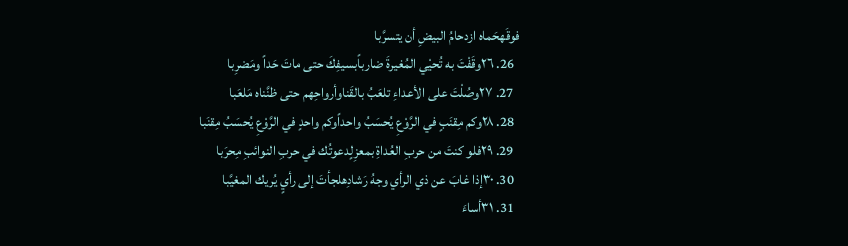فوقَهحَماه ازدحامُ البيضِ أن يتسرَّبا
  26. ٢٦وقَفْتَ به تُحيْي المُغيرةَ ضارباًبسيفِكَ حتى ماتَ حَداً ومَضرِبا
  27. ٢٧وصُلْتَ على الأعداءِ تلعَبُ بالقَناوأرواحِهم حتى ظنَّناه مَلعَبا
  28. ٢٨وكم مِقنَبٍ في الرَّوْعِ يُحسَبُ واحداًوكم واحدٍ في الرَّوْعِ يُحسَبُ مِقنَبا
  29. ٢٩فلو كنتَ من حربِ العُداةِ بمعزِلٍدعوتُك في حربِ النوائبِ مِحرَبا
  30. ٣٠إذا غابَ عن ذي الرأي وجهُ رَشادِهلجأتَ إلى رأيٍ يُريك المغيَّبا
  31. ٣١أساءَ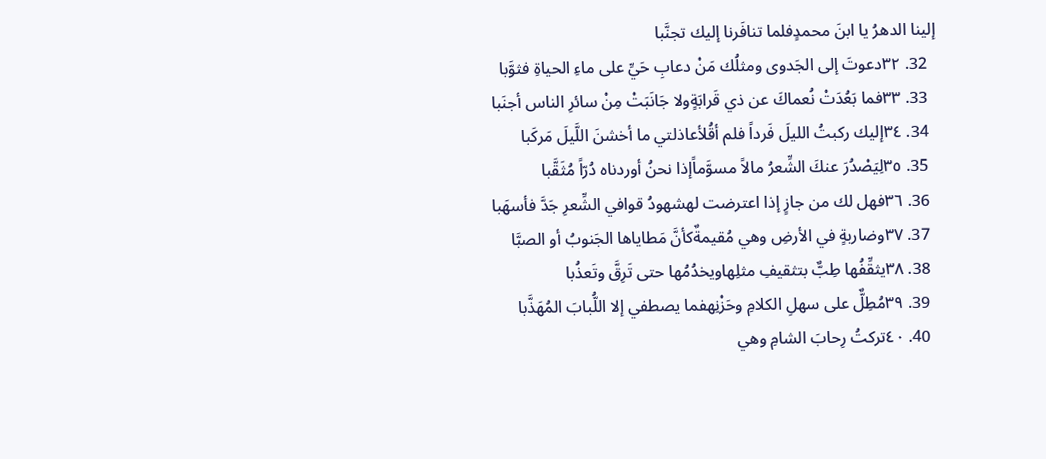إلينا الدهرُ يا ابنَ محمدٍفلما تنافَرنا إليك تجنَّبا
  32. ٣٢دعوتَ إلى الجَدوى ومثلُك مَنْ دعابِ حَيِّ على ماءِ الحياةِ فثوَّبا
  33. ٣٣فما بَعُدَتْ نُعماكَ عن ذي قَرابَةٍولا جَانَبَتْ مِنْ سائرِ الناس أجنَبا
  34. ٣٤إليك ركبتُ الليلَ فَرداً فلم أقُلأعاذلتي ما أخشنَ اللَّيلَ مَركَبا
  35. ٣٥لِيَصْدُرَ عنكَ الشِّعرُ مالاً مسوَّماًإذا نحنُ أوردناه دُرّاً مُثَقَّبا
  36. ٣٦فهل لك من جازٍ إذا اعترضت لهشهودُ قوافي الشِّعرِ جَدَّ فأسهَبا
  37. ٣٧وضاربةٍ في الأرضِ وهي مُقيمةٌكأنَّ مَطاياها الجَنوبُ أو الصبَّا
  38. ٣٨يثقِّفُها طِبٌّ بتثقيفِ مثلِهاويخدُمُها حتى تَرِقَّ وتَعذُبا
  39. ٣٩مُطِلٌّ على سهلِ الكلامِ وحَزْنِهفما يصطفي إلا اللُّبابَ المُهَذَّبا
  40. ٤٠تركتُ رِحابَ الشامِ وهي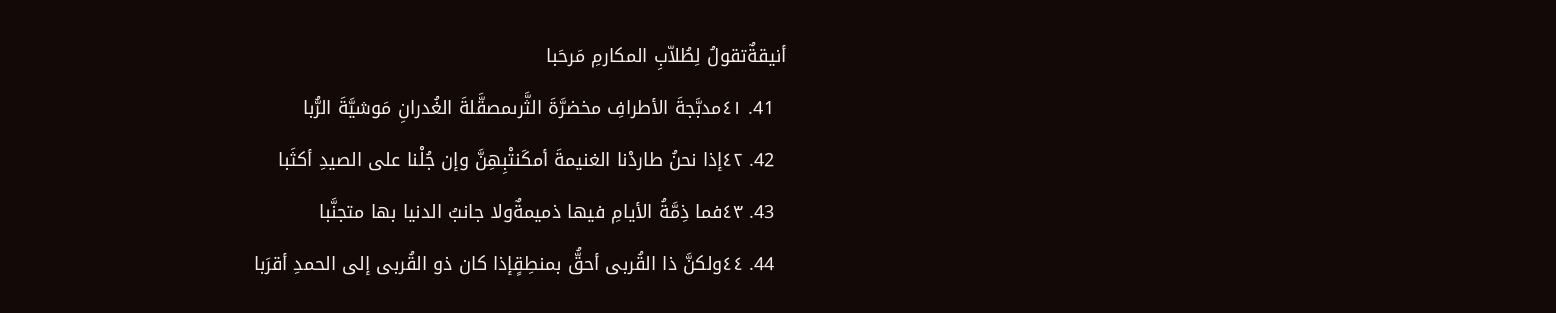أنيقةٌتقولُ لِطُلاّبِ المكارمِ مَرحَبا
  41. ٤١مدبَّجةَ الأطرافِ مخضرَّةَ الثَّرىمصقَّلةَ الغُدرانِ مَوشيَّةَ الرُّبا
  42. ٤٢إذا نحنُ طاردْنا الغنيمةَ أمكَنتْبِهِنَّ وإن جُلْنا على الصيدِ أكثَبا
  43. ٤٣فما ذِمَّةُ الأيامِ فيها ذميمةٌولا جانبُ الدنيا بها متجنَّبا
  44. ٤٤ولكنَّ ذا القُربى أحقُّ بمنطِقٍإذا كان ذو القُربى إلى الحمدِ أقرَبا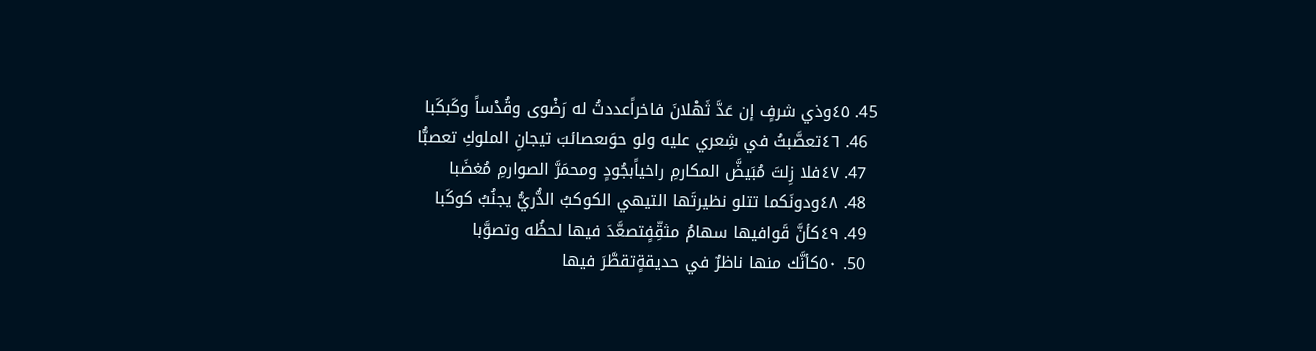45. ٤٥وذي شرفٍ إن عَدَّ ثَهْلانَ فاخراًعددتُ له رَضْوى وقُدْساً وكَبكَبا
  46. ٤٦تعصَّبتُ في شِعري عليه ولو حوَىعصائبَ تيجانِ الملوكِ تعصبُّا
  47. ٤٧فلا زِلتَ مُبَيضَّ المكارمِ راخياًبجُودٍ ومحمَرَّ الصوارمِ مُغضَبا
  48. ٤٨ودونَكما تتلو نظيرتَها التيهي الكوكبُ الدُّريُّ يجنُبُ كوكَبا
  49. ٤٩كأنَّ قَوافيها سهامُ مثقِّفٍتصعَّدَ فيها لحظُه وتصوَّبا
  50. ٥٠كأنَّك منها ناظرٌ في حديقةٍتقطَّرَ فيها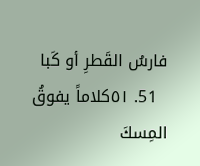فارسُ القَطرِ أو كَبا
  51. ٥١كلاماً يفوقُ المِسكَ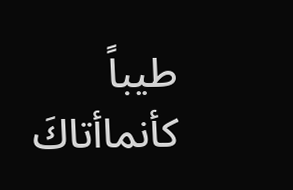طيباً كأنماأتاكَ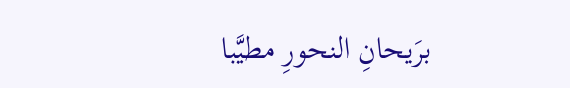برَيحانِ النحورِ مطيَّبا